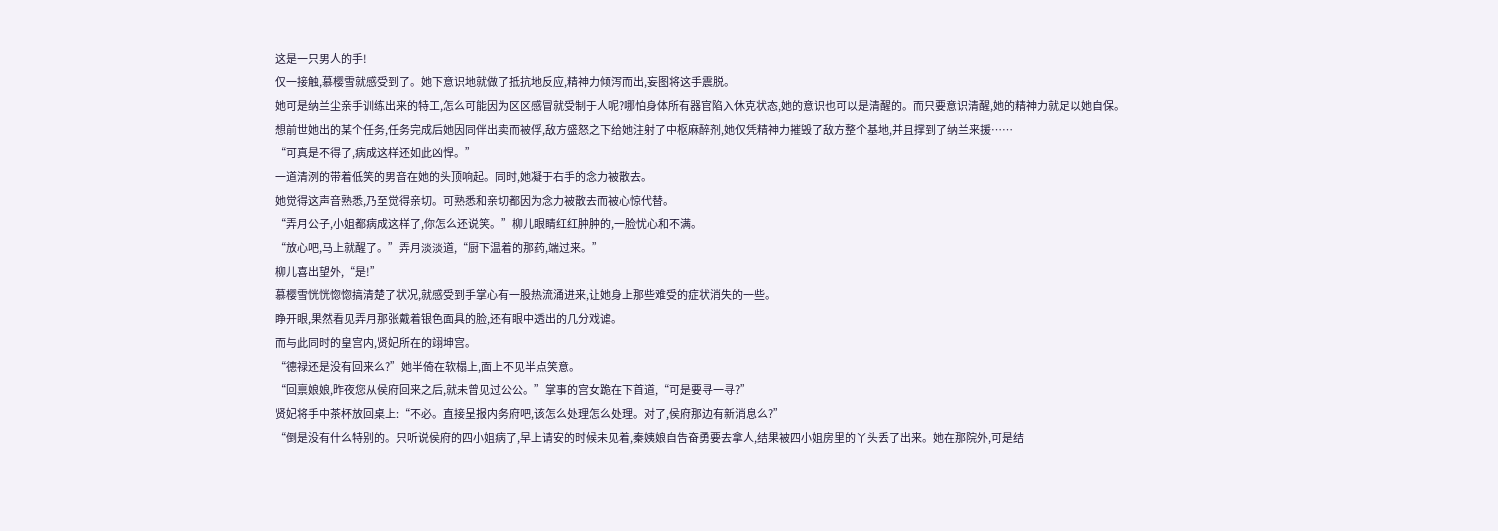这是一只男人的手!
仅一接触,慕樱雪就感受到了。她下意识地就做了抵抗地反应,精神力倾泻而出,妄图将这手震脱。
她可是纳兰尘亲手训练出来的特工,怎么可能因为区区感冒就受制于人呢?哪怕身体所有器官陷入休克状态,她的意识也可以是清醒的。而只要意识清醒,她的精神力就足以她自保。
想前世她出的某个任务,任务完成后她因同伴出卖而被俘,敌方盛怒之下给她注射了中枢麻醉剂,她仅凭精神力摧毁了敌方整个基地,并且撑到了纳兰来援……
“可真是不得了,病成这样还如此凶悍。”
一道清洌的带着低笑的男音在她的头顶响起。同时,她凝于右手的念力被散去。
她觉得这声音熟悉,乃至觉得亲切。可熟悉和亲切都因为念力被散去而被心惊代替。
“弄月公子,小姐都病成这样了,你怎么还说笑。”柳儿眼睛红红肿肿的,一脸忧心和不满。
“放心吧,马上就醒了。”弄月淡淡道,“厨下温着的那药,端过来。”
柳儿喜出望外,“是!”
慕樱雪恍恍惚惚搞清楚了状况,就感受到手掌心有一股热流涌进来,让她身上那些难受的症状消失的一些。
睁开眼,果然看见弄月那张戴着银色面具的脸,还有眼中透出的几分戏谑。
而与此同时的皇宫内,贤妃所在的翊坤宫。
“德禄还是没有回来么?”她半倚在软榻上,面上不见半点笑意。
“回禀娘娘,昨夜您从侯府回来之后,就未曾见过公公。”掌事的宫女跪在下首道,“可是要寻一寻?”
贤妃将手中茶杯放回桌上:“不必。直接呈报内务府吧,该怎么处理怎么处理。对了,侯府那边有新消息么?”
“倒是没有什么特别的。只听说侯府的四小姐病了,早上请安的时候未见着,秦姨娘自告奋勇要去拿人,结果被四小姐房里的丫头丢了出来。她在那院外,可是结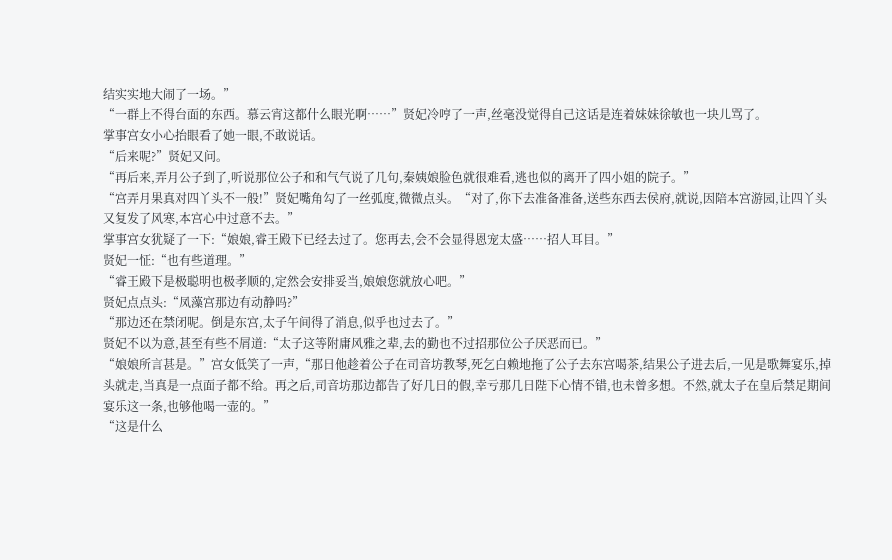结实实地大闹了一场。”
“一群上不得台面的东西。慕云宵这都什么眼光啊……”贤妃冷哼了一声,丝毫没觉得自己这话是连着妹妹徐敏也一块儿骂了。
掌事宫女小心抬眼看了她一眼,不敢说话。
“后来呢?”贤妃又问。
“再后来,弄月公子到了,听说那位公子和和气气说了几句,秦姨娘脸色就很难看,逃也似的离开了四小姐的院子。”
“宫弄月果真对四丫头不一般!”贤妃嘴角勾了一丝弧度,微微点头。“对了,你下去准备准备,送些东西去侯府,就说,因陪本宫游园,让四丫头又复发了风寒,本宫心中过意不去。”
掌事宫女犹疑了一下:“娘娘,睿王殿下已经去过了。您再去,会不会显得恩宠太盛……招人耳目。”
贤妃一怔:“也有些道理。”
“睿王殿下是极聪明也极孝顺的,定然会安排妥当,娘娘您就放心吧。”
贤妃点点头:“凤藻宫那边有动静吗?”
“那边还在禁闭呢。倒是东宫,太子午间得了消息,似乎也过去了。”
贤妃不以为意,甚至有些不屑道:“太子这等附庸风雅之辈,去的勤也不过招那位公子厌恶而已。”
“娘娘所言甚是。”宫女低笑了一声,“那日他趁着公子在司音坊教琴,死乞白赖地拖了公子去东宫喝茶,结果公子进去后,一见是歌舞宴乐,掉头就走,当真是一点面子都不给。再之后,司音坊那边都告了好几日的假,幸亏那几日陛下心情不错,也未曾多想。不然,就太子在皇后禁足期间宴乐这一条,也够他喝一壶的。”
“这是什么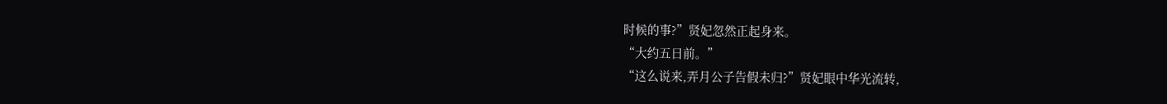时候的事?”贤妃忽然正起身来。
“大约五日前。”
“这么说来,弄月公子告假未归?”贤妃眼中华光流转,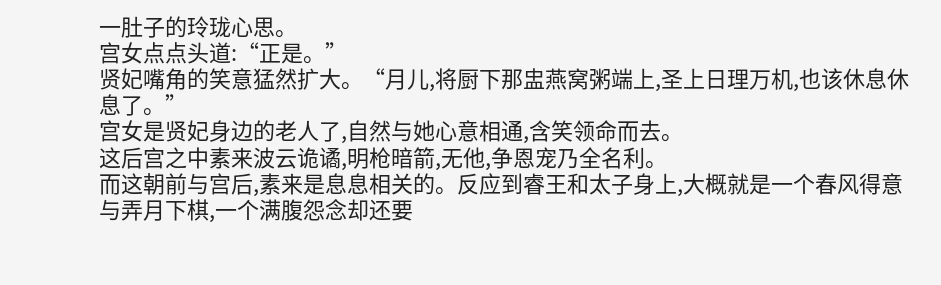一肚子的玲珑心思。
宫女点点头道:“正是。”
贤妃嘴角的笑意猛然扩大。“月儿,将厨下那盅燕窝粥端上,圣上日理万机,也该休息休息了。”
宫女是贤妃身边的老人了,自然与她心意相通,含笑领命而去。
这后宫之中素来波云诡谲,明枪暗箭,无他,争恩宠乃全名利。
而这朝前与宫后,素来是息息相关的。反应到睿王和太子身上,大概就是一个春风得意与弄月下棋,一个满腹怨念却还要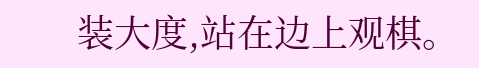装大度,站在边上观棋。